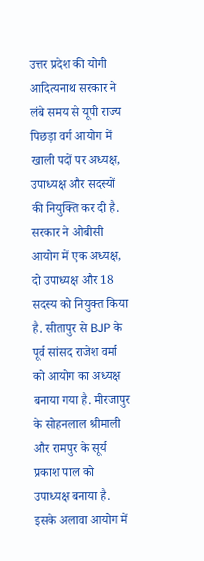उत्तर प्रदेश की योगी आदित्यनाथ सरकार ने लंबे समय से यूपी राज्य पिछड़ा वर्ग आयोग में खाली पदों पर अध्यक्ष, उपाध्यक्ष और सदस्यों की नियुक्ति कर दी है. सरकार ने ओबीसी आयोग में एक अध्यक्ष, दो उपाध्यक्ष और 18 सदस्य को नियुक्त किया है. सीतापुर से BJP के पूर्व सांसद राजेश वर्मा को आयोग का अध्यक्ष बनाया गया है. मीरजापुर के सोहनलाल श्रीमाली और रामपुर के सूर्य प्रकाश पाल को उपाध्यक्ष बनाया है.
इसके अलावा आयोग में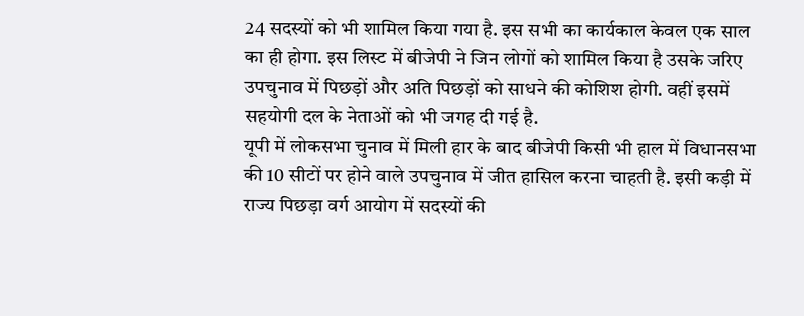24 सदस्यों को भी शामिल किया गया है. इस सभी का कार्यकाल केवल एक साल का ही होगा. इस लिस्ट में बीजेपी ने जिन लोगों को शामिल किया है उसके जरिए उपचुनाव में पिछड़ों और अति पिछड़ों को साधने की कोशिश होगी. वहीं इसमें सहयोगी दल के नेताओं को भी जगह दी गई है.
यूपी में लोकसभा चुनाव में मिली हार के बाद बीजेपी किसी भी हाल में विधानसभा की 10 सीटों पर होने वाले उपचुनाव में जीत हासिल करना चाहती है. इसी कड़ी में राज्य पिछड़ा वर्ग आयोग में सदस्यों की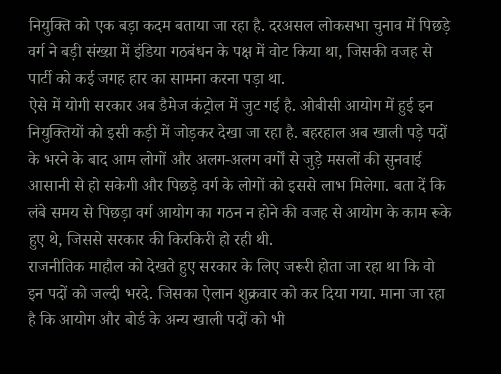नियुक्ति को एक बड़ा कदम बताया जा रहा है. दरअसल लोकसभा चुनाव में पिछड़े वर्ग ने बड़ी संख्य़ा में इंडिया गठबंधन के पक्ष में वोट किया था, जिसकी वजह से पार्टी को कई जगह हार का सामना करना पड़ा था.
ऐसे में योगी सरकार अब डैमेज कंट्रोल में जुट गई है. ओबीसी आयोग में हुई इन नियुक्तियों को इसी कड़ी में जोड़कर देखा जा रहा है. बहरहाल अब खाली पड़े पदों के भरने के बाद आम लोगों और अलग-अलग वर्गों से जुड़े मसलों की सुनवाई आसानी से हो सकेगी और पिछड़े वर्ग के लोगों को इससे लाभ मिलेगा. बता दें कि लंबे समय से पिछड़ा वर्ग आयोग का गठन न होने की वजह से आयोग के काम रूके हुए थे, जिससे सरकार की किरकिरी हो रही थी.
राजनीतिक माहौल को देखते हुए सरकार के लिए जरूरी होता जा रहा था कि वो इन पदों को जल्दी भरदे. जिसका ऐलान शुक्रवार को कर दिया गया. माना जा रहा है कि आयोग और बोर्ड के अन्य खाली पदों को भी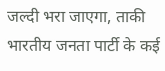जल्दी भरा जाएगा, ताकी भारतीय जनता पार्टी के कई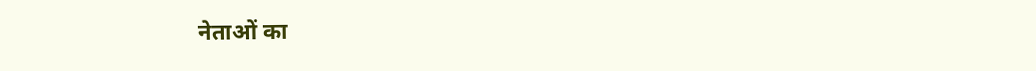नेताओं का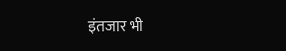इंतजार भी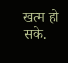खत्म हो सके.